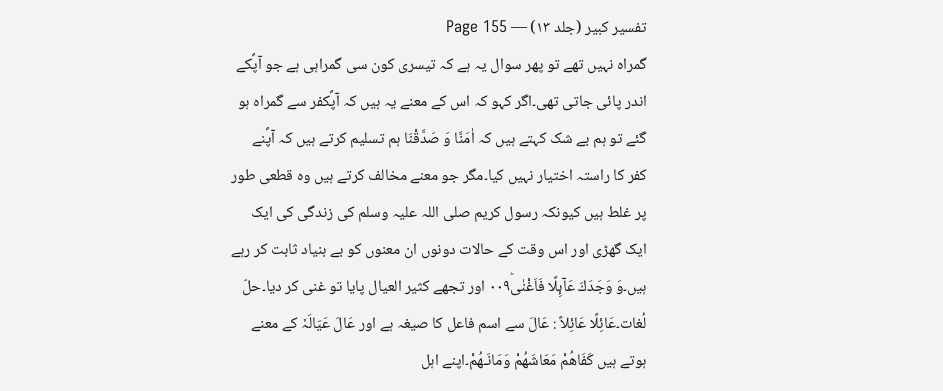تفسیر کبیر (جلد ۱۳) — Page 155
گمراہ نہیں تھے تو پھر سوال یہ ہے کہ تیسری کون سی گمراہی ہے جو آپؐکے اندر پائی جاتی تھی۔اگر کہو کہ اس کے معنے یہ ہیں کہ آپؐکفر سے گمراہ ہو گئے تو ہم بے شک کہتے ہیں کہ اٰمَنَّا وَ صَدَّقْنَا ہم تسلیم کرتے ہیں کہ آپؐنے کفر کا راستہ اختیار نہیں کیا۔مگر جو معنے مخالف کرتے ہیں وہ قطعی طور پر غلط ہیں کیونکہ رسول کریم صلی اللہ علیہ وسلم کی زندگی کی ایک ایک گھڑی اور اس وقت کے حالات دونوں ان معنوں کو بے بنیاد ثابت کر رہے ہیں۔وَ وَجَدَكَ عَآىِٕلًا فَاَغْنٰىؕ۰۰۹ اور تجھے کثیر العیال پایا تو غنی کر دیا۔حلّ لُغات۔عَائِلًا عَائِلاً : عَالَ سے اسم فاعل کا صیغہ ہے اور عَالَ عَیَالَہٗ کے معنے ہوتے ہیں کَفَاھُمْ مَعَاشَھُمْ وَمَانَـھُمْ۔اپنے اہل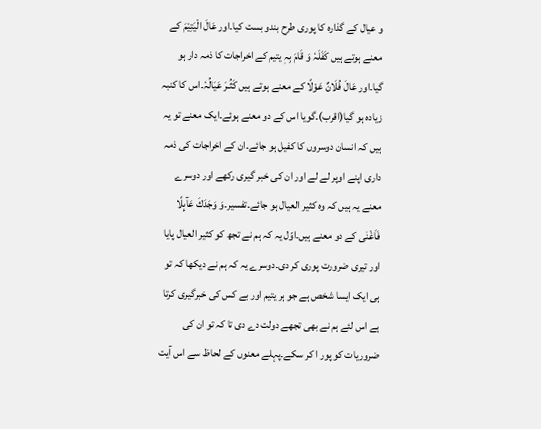و عیال کے گذارہ کا پوری طرح بندو بست کیا۔اور عَالَ الْیَتِیْمَ کے معنے ہوتے ہیں کَفَلَہٗ وَ قَامَ بِہٖ یتیم کے اخراجات کا ذمہ دار ہو گیا۔اور عَالَ فُلَانٌ عَوْلًا کے معنے ہوتے ہیں کَثُـرَ عَیَالُہٗ۔اس کا کنبہ زیادہ ہو گیا(اقرب)۔گویا اس کے دو معنے ہوئے۔ایک معنے تو یہ ہیں کہ انسان دوسروں کا کفیل ہو جائے۔ان کے اخراجات کی ذمہ داری اپنے اوپر لے لے اور ان کی خبر گیری رکھے اور دوسرے معنے یہ ہیں کہ وہ کثیر العیال ہو جائے۔تفسیر۔وَ وَجَدَكَ عَآىِٕلًا فَاَغْنٰى کے دو معنے ہیں۔اوّل یہ کہ ہم نے تجھ کو کثیر العیال پایا اور تیری ضرورت پوری کر دی۔دوسرے یہ کہ ہم نے دیکھا کہ تو ہی ایک ایسا شخص ہے جو ہر یتیم اور بے کس کی خبرگیری کرتا ہے اس لئے ہم نے بھی تجھے دولت دے دی تا کہ تو ان کی ضروریات کو پور ا کر سکے۔پہلے معنوں کے لحاظ سے اس آیت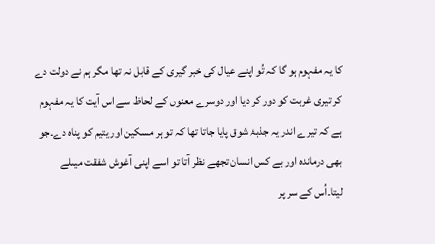کا یہ مفہوم ہو گا کہ تُو اپنے عیال کی خبر گیری کے قابل نہ تھا مگر ہم نے دولت دے کر تیری غربت کو دور کر دیا اور دوسرے معنوں کے لحاظ سے اس آیت کا یہ مفہوم ہے کہ تیرے اندر یہ جذبۂ شوق پایا جاتا تھا کہ تو ہر مسکین اور یتیم کو پناہ دے۔جو بھی درماندہ اور بے کس انسان تجھے نظر آتا تو اسے اپنی آغوش شفقت میںلے لیتا۔اُس کے سر پر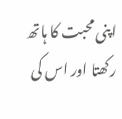اپنی محبت کا ہاتھ رکھتا اور اس کی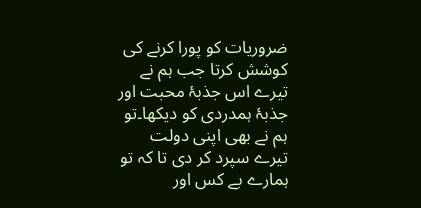ضروریات کو پورا کرنے کی کوشش کرتا جب ہم نے تیرے اس جذبۂ محبت اور جذبۂ ہمدردی کو دیکھا۔تو ہم نے بھی اپنی دولت تیرے سپرد کر دی تا کہ تو ہمارے بے کس اور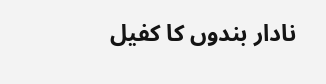نادار بندوں کا کفیل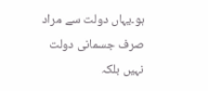ہو۔یہاں دولت سے مراد صرف جسمانی دولت نہیں بلکہ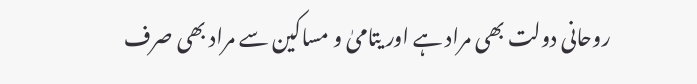روحانی دولت بھی مراد ہے اور یتامیٰ و مساکین سے مراد بھی صرف